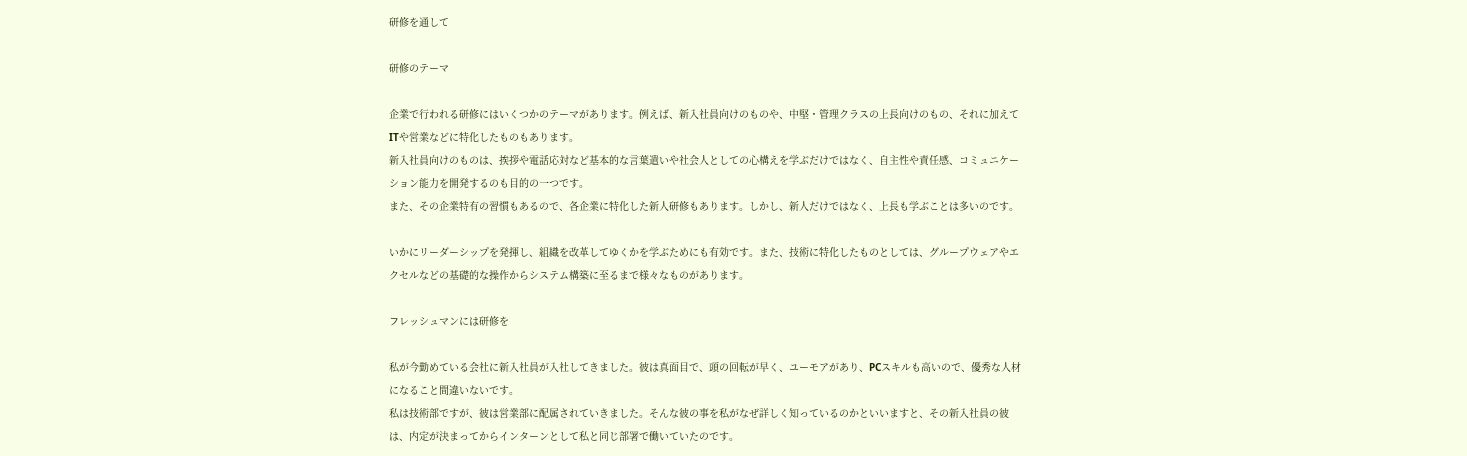研修を通して

研修のテーマ

企業で行われる研修にはいくつかのテーマがあります。例えば、新入社員向けのものや、中堅・管理クラスの上長向けのもの、それに加えてITや営業などに特化したものもあります。
新入社員向けのものは、挨拶や電話応対など基本的な言葉遣いや社会人としての心構えを学ぶだけではなく、自主性や責任感、コミュニケーション能力を開発するのも目的の一つです。
また、その企業特有の習慣もあるので、各企業に特化した新人研修もあります。しかし、新人だけではなく、上長も学ぶことは多いのです。

いかにリーダーシップを発揮し、組織を改革してゆくかを学ぶためにも有効です。また、技術に特化したものとしては、グループウェアやエクセルなどの基礎的な操作からシステム構築に至るまで様々なものがあります。

フレッシュマンには研修を

私が今勤めている会社に新入社員が入社してきました。彼は真面目で、頭の回転が早く、ユーモアがあり、PCスキルも高いので、優秀な人材になること間違いないです。
私は技術部ですが、彼は営業部に配属されていきました。そんな彼の事を私がなぜ詳しく知っているのかといいますと、その新入社員の彼は、内定が決まってからインターンとして私と同じ部署で働いていたのです。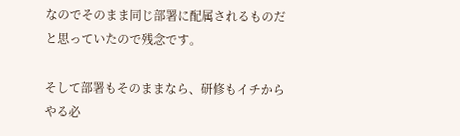なのでそのまま同じ部署に配属されるものだと思っていたので残念です。

そして部署もそのままなら、研修もイチからやる必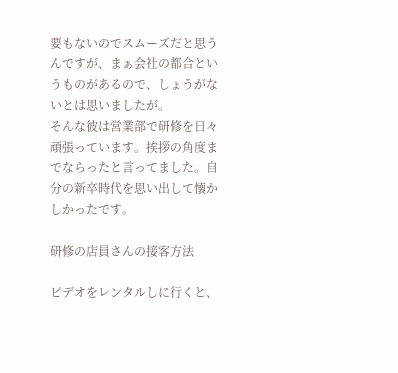要もないのでスムーズだと思うんですが、まぁ会社の都合というものがあるので、しょうがないとは思いましたが。
そんな彼は営業部で研修を日々頑張っています。挨拶の角度までならったと言ってました。自分の新卒時代を思い出して懐かしかったです。

研修の店員さんの接客方法

ビデオをレンタルしに行くと、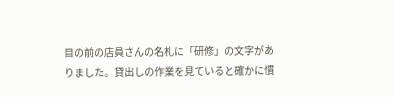目の前の店員さんの名札に「研修」の文字がありました。貸出しの作業を見ていると確かに慣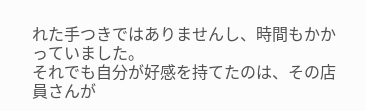れた手つきではありませんし、時間もかかっていました。
それでも自分が好感を持てたのは、その店員さんが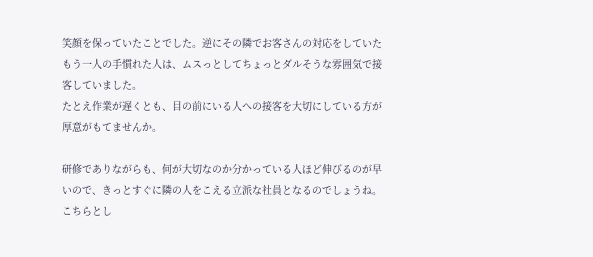笑顔を保っていたことでした。逆にその隣でお客さんの対応をしていたもう一人の手慣れた人は、ムスっとしてちょっとダルそうな雰囲気で接客していました。
たとえ作業が遅くとも、目の前にいる人への接客を大切にしている方が厚意がもてませんか。

研修でありながらも、何が大切なのか分かっている人ほど伸びるのが早いので、きっとすぐに隣の人をこえる立派な社員となるのでしょうね。
こちらとし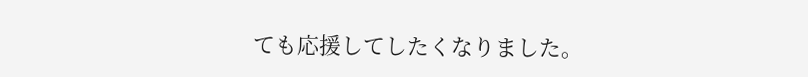ても応援してしたくなりました。